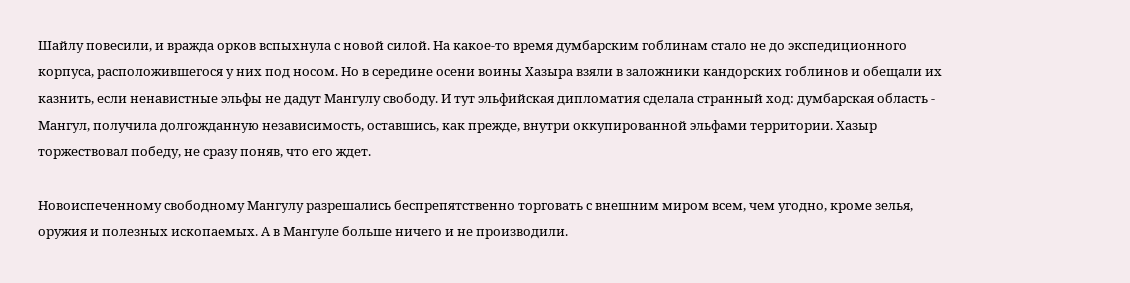Шайлу повесили, и вражда орков вспыхнула с новой силой. На какое-то время думбарским гоблинам стало не до экспедиционного корпуса, расположившегося у них под носом. Но в середине осени воины Хазыра взяли в заложники кандорских гоблинов и обещали их казнить, если ненавистные эльфы не дадут Мангулу свободу. И тут эльфийская дипломатия сделала странный ход: думбарская область - Мангул, получила долгожданную независимость, оставшись, как прежде, внутри оккупированной эльфами территории. Хазыр торжествовал победу, не сразу поняв, что его ждет.

Новоиспеченному свободному Мангулу разрешались беспрепятственно торговать с внешним миром всем, чем угодно, кроме зелья, оружия и полезных ископаемых. А в Мангуле больше ничего и не производили.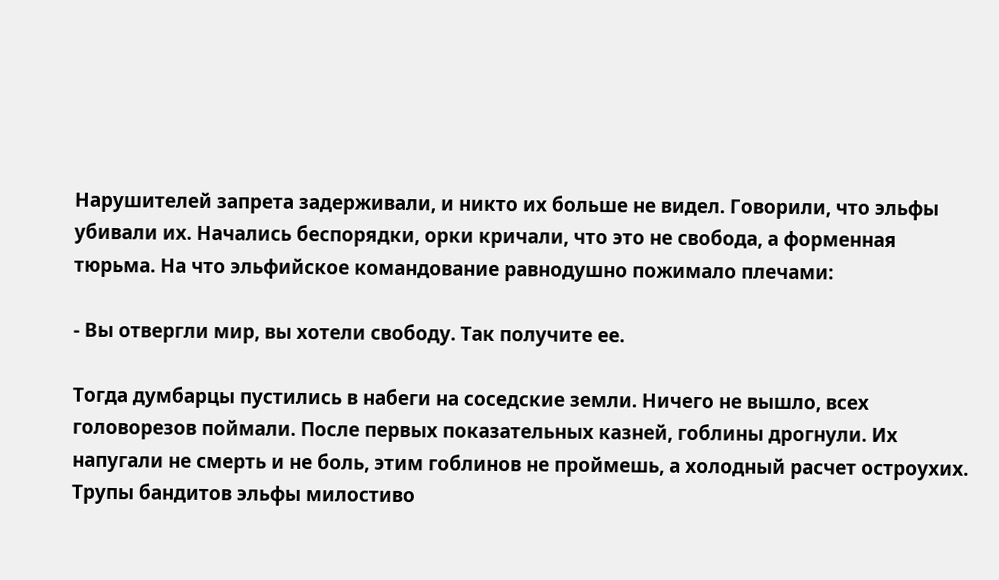Нарушителей запрета задерживали, и никто их больше не видел. Говорили, что эльфы убивали их. Начались беспорядки, орки кричали, что это не свобода, а форменная тюрьма. На что эльфийское командование равнодушно пожимало плечами:

- Вы отвергли мир, вы хотели свободу. Так получите ее.

Тогда думбарцы пустились в набеги на соседские земли. Ничего не вышло, всех головорезов поймали. После первых показательных казней, гоблины дрогнули. Их напугали не смерть и не боль, этим гоблинов не проймешь, а холодный расчет остроухих. Трупы бандитов эльфы милостиво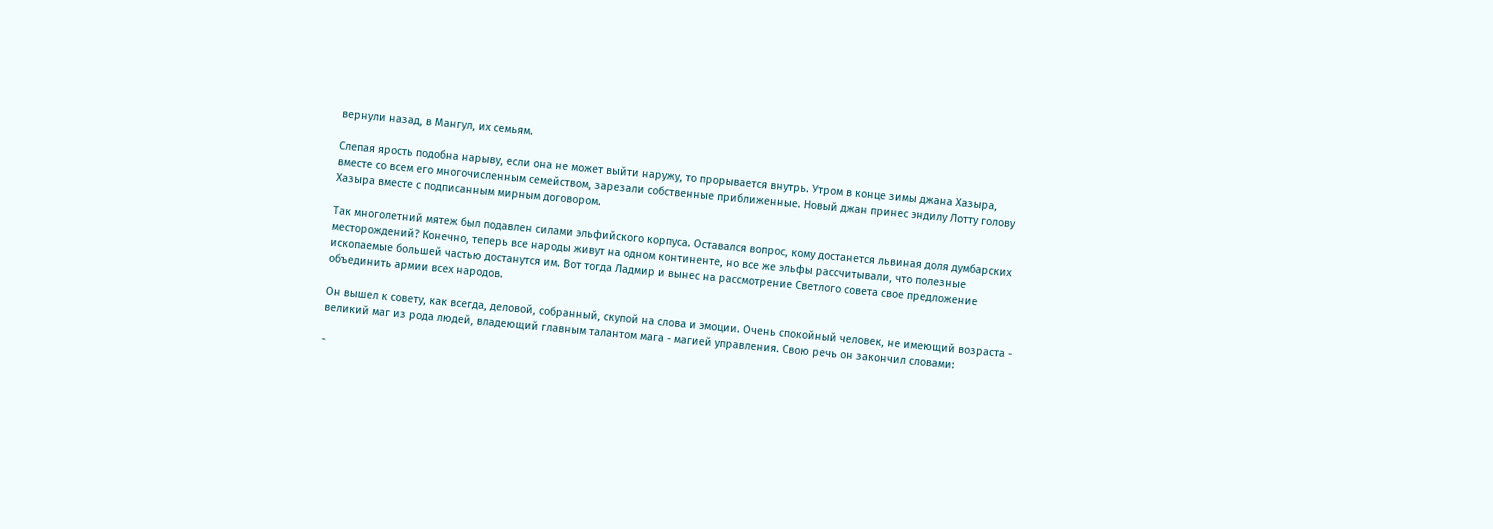вернули назад, в Мангул, их семьям.

Слепая ярость подобна нарыву, если она не может выйти наружу, то прорывается внутрь. Утром в конце зимы джана Хазыра, вместе со всем его многочисленным семейством, зарезали собственные приближенные. Новый джан принес эндилу Лотту голову Хазыра вместе с подписанным мирным договором.

Так многолетний мятеж был подавлен силами эльфийского корпуса. Оставался вопрос, кому достанется львиная доля думбарских месторождений? Конечно, теперь все народы живут на одном континенте, но все же эльфы рассчитывали, что полезные ископаемые большей частью достанутся им. Вот тогда Ладмир и вынес на рассмотрение Светлого совета свое предложение объединить армии всех народов.

Он вышел к совету, как всегда, деловой, собранный, скупой на слова и эмоции. Очень спокойный человек, не имеющий возраста - великий маг из рода людей, владеющий главным талантом мага - магией управления. Свою речь он закончил словами:

-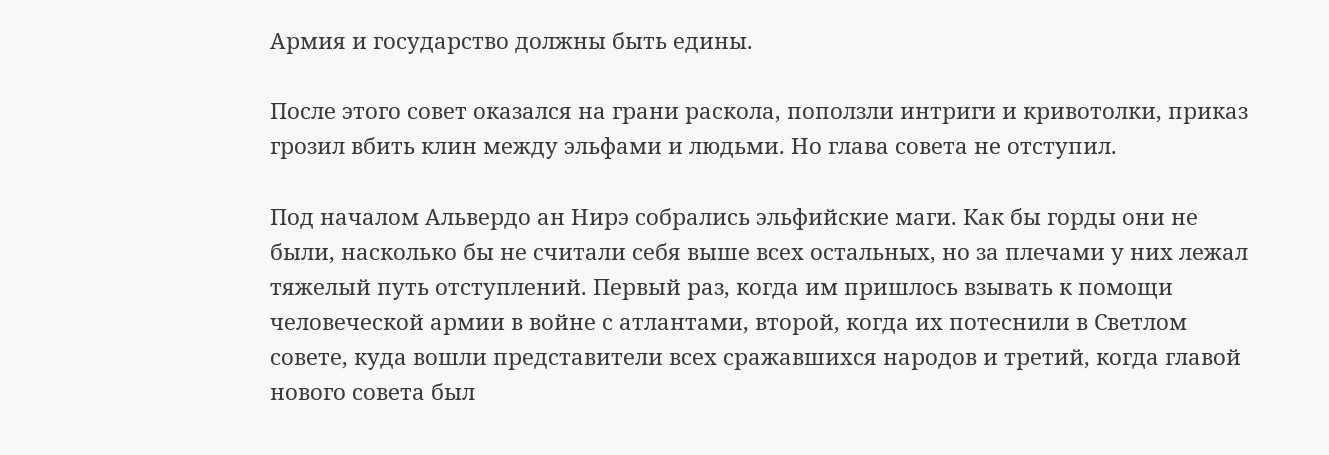Армия и государство должны быть едины.

После этого совет оказался на грани раскола, поползли интриги и кривотолки, приказ грозил вбить клин между эльфами и людьми. Но глава совета не отступил.

Под началом Альвердо ан Нирэ собрались эльфийские маги. Как бы горды они не были, насколько бы не считали себя выше всех остальных, но за плечами у них лежал тяжелый путь отступлений. Первый раз, когда им пришлось взывать к помощи человеческой армии в войне с атлантами, второй, когда их потеснили в Светлом совете, куда вошли представители всех сражавшихся народов и третий, когда главой нового совета был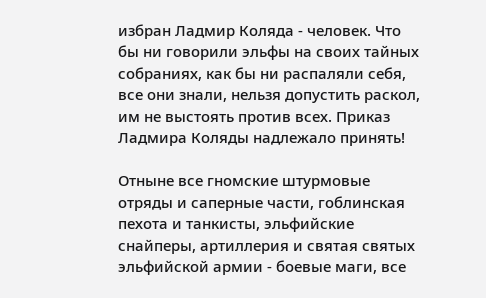избран Ладмир Коляда - человек. Что бы ни говорили эльфы на своих тайных собраниях, как бы ни распаляли себя, все они знали, нельзя допустить раскол, им не выстоять против всех. Приказ Ладмира Коляды надлежало принять!

Отныне все гномские штурмовые отряды и саперные части, гоблинская пехота и танкисты, эльфийские снайперы, артиллерия и святая святых эльфийской армии - боевые маги, все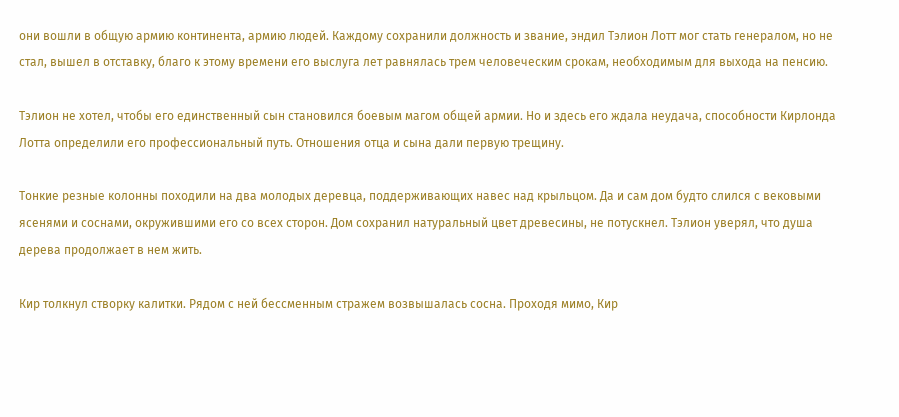они вошли в общую армию континента, армию людей. Каждому сохранили должность и звание, эндил Тэлион Лотт мог стать генералом, но не стал, вышел в отставку, благо к этому времени его выслуга лет равнялась трем человеческим срокам, необходимым для выхода на пенсию.

Тэлион не хотел, чтобы его единственный сын становился боевым магом общей армии. Но и здесь его ждала неудача, способности Кирлонда Лотта определили его профессиональный путь. Отношения отца и сына дали первую трещину.

Тонкие резные колонны походили на два молодых деревца, поддерживающих навес над крыльцом. Да и сам дом будто слился с вековыми ясенями и соснами, окружившими его со всех сторон. Дом сохранил натуральный цвет древесины, не потускнел. Тэлион уверял, что душа дерева продолжает в нем жить.

Кир толкнул створку калитки. Рядом с ней бессменным стражем возвышалась сосна. Проходя мимо, Кир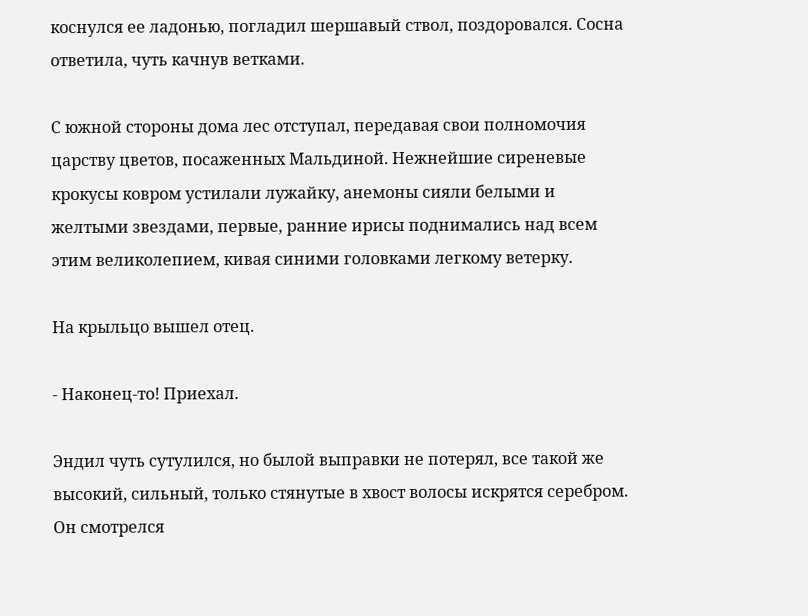коснулся ее ладонью, погладил шершавый ствол, поздоровался. Сосна ответила, чуть качнув ветками.

С южной стороны дома лес отступал, передавая свои полномочия царству цветов, посаженных Мальдиной. Нежнейшие сиреневые крокусы ковром устилали лужайку, анемоны сияли белыми и желтыми звездами, первые, ранние ирисы поднимались над всем этим великолепием, кивая синими головками легкому ветерку.

На крыльцо вышел отец.

- Наконец-то! Приехал.

Эндил чуть сутулился, но былой выправки не потерял, все такой же высокий, сильный, только стянутые в хвост волосы искрятся серебром. Он смотрелся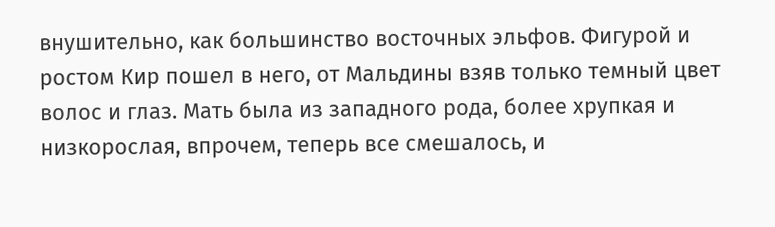внушительно, как большинство восточных эльфов. Фигурой и ростом Кир пошел в него, от Мальдины взяв только темный цвет волос и глаз. Мать была из западного рода, более хрупкая и низкорослая, впрочем, теперь все смешалось, и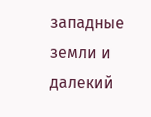западные земли и далекий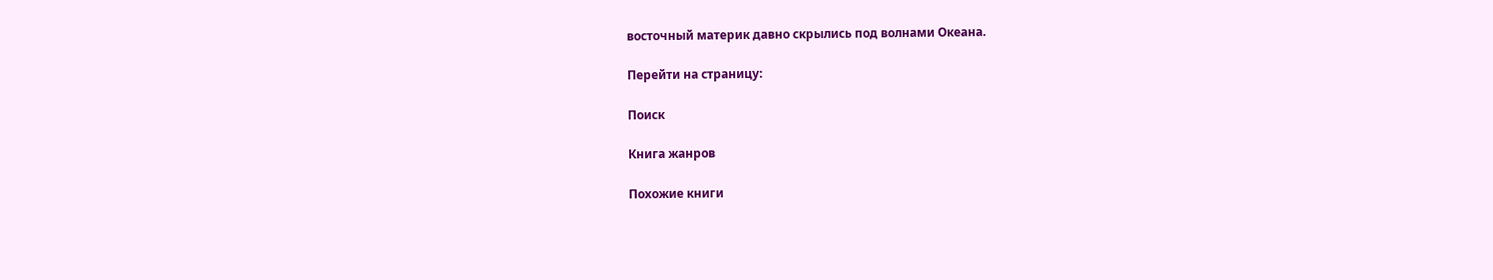восточный материк давно скрылись под волнами Океана.

Перейти на страницу:

Поиск

Книга жанров

Похожие книги